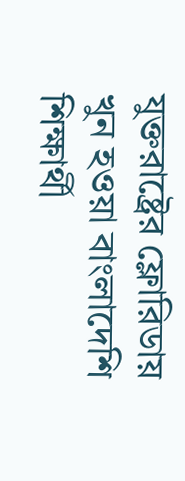যুক্তরাষ্ট্রের ফ্লোরিডায় খুন হওয়া বাংলাদেশি শিক্ষার্থী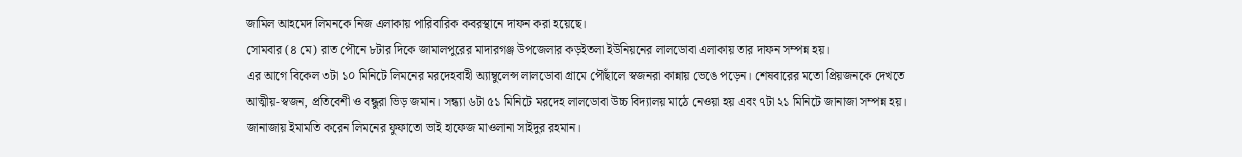জামিল আহমেদ লিমনকে নিজ এলাকায় পারিবারিক কবরস্থানে দাফন করা হয়েছে।
সোমবার (৪ মে) রাত পৌনে ৮টার দিকে জামালপুরের মাদারগঞ্জ উপজেলার কড়ইতলা ইউনিয়নের লালডোবা এলাকায় তার দাফন সম্পন্ন হয়।
এর আগে বিকেল ৩টা ১০ মিনিটে লিমনের মরদেহবাহী অ্যাম্বুলেন্স লালডোবা গ্রামে পৌঁছালে স্বজনরা কান্নায় ভেঙে পড়েন। শেষবারের মতো প্রিয়জনকে দেখতে আত্মীয়-স্বজন, প্রতিবেশী ও বন্ধুরা ভিড় জমান। সন্ধ্যা ৬টা ৫১ মিনিটে মরদেহ লালডোবা উচ্চ বিদ্যালয় মাঠে নেওয়া হয় এবং ৭টা ২১ মিনিটে জানাজা সম্পন্ন হয়। জানাজায় ইমামতি করেন লিমনের ফুফাতো ভাই হাফেজ মাওলানা সাইদুর রহমান।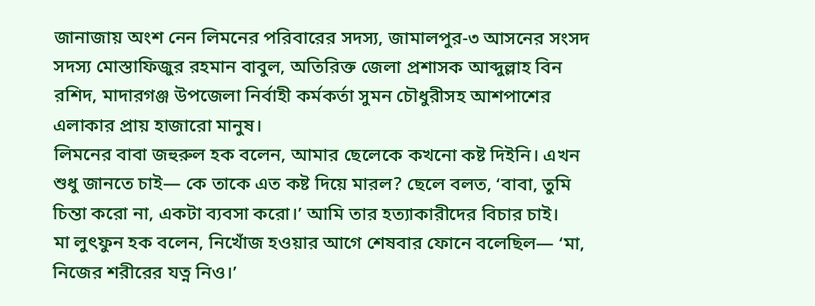জানাজায় অংশ নেন লিমনের পরিবারের সদস্য, জামালপুর-৩ আসনের সংসদ সদস্য মোস্তাফিজুর রহমান বাবুল, অতিরিক্ত জেলা প্রশাসক আব্দুল্লাহ বিন রশিদ, মাদারগঞ্জ উপজেলা নির্বাহী কর্মকর্তা সুমন চৌধুরীসহ আশপাশের এলাকার প্রায় হাজারো মানুষ।
লিমনের বাবা জহুরুল হক বলেন, আমার ছেলেকে কখনো কষ্ট দিইনি। এখন শুধু জানতে চাই— কে তাকে এত কষ্ট দিয়ে মারল? ছেলে বলত, ‘বাবা, তুমি চিন্তা করো না, একটা ব্যবসা করো।’ আমি তার হত্যাকারীদের বিচার চাই।
মা লুৎফুন হক বলেন, নিখোঁজ হওয়ার আগে শেষবার ফোনে বলেছিল— ‘মা, নিজের শরীরের যত্ন নিও।’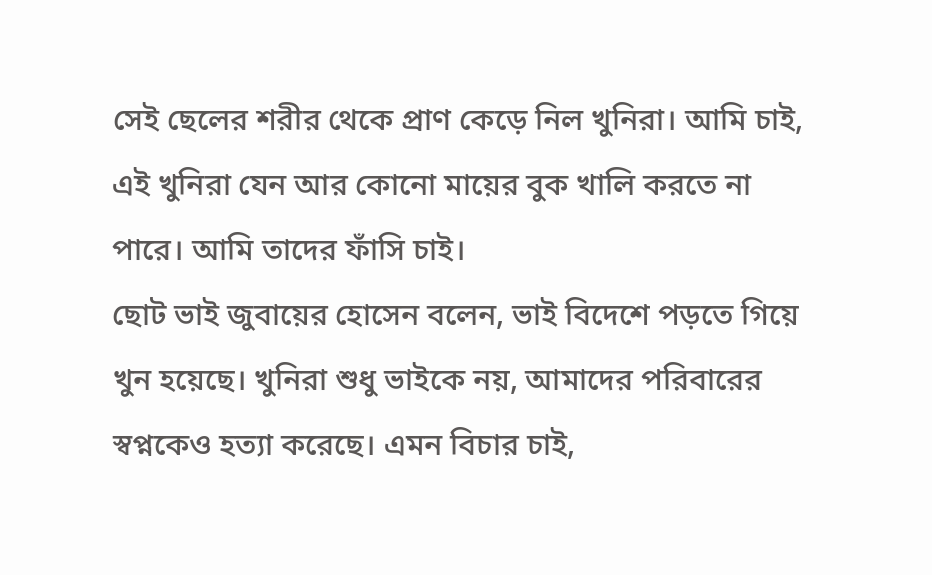সেই ছেলের শরীর থেকে প্রাণ কেড়ে নিল খুনিরা। আমি চাই, এই খুনিরা যেন আর কোনো মায়ের বুক খালি করতে না পারে। আমি তাদের ফাঁসি চাই।
ছোট ভাই জুবায়ের হোসেন বলেন, ভাই বিদেশে পড়তে গিয়ে খুন হয়েছে। খুনিরা শুধু ভাইকে নয়, আমাদের পরিবারের স্বপ্নকেও হত্যা করেছে। এমন বিচার চাই,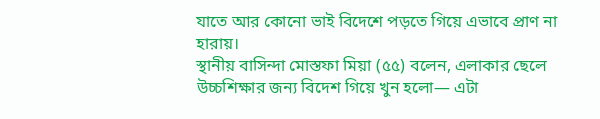যাতে আর কোনো ভাই বিদেশে পড়তে গিয়ে এভাবে প্রাণ না হারায়।
স্থানীয় বাসিন্দা মোস্তফা মিয়া (৫৫) বলেন, এলাকার ছেলে উচ্চশিক্ষার জন্য বিদেশ গিয়ে খুন হলো— এটা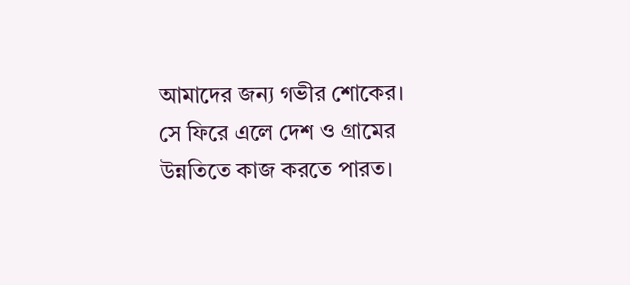আমাদের জন্য গভীর শোকের। সে ফিরে এলে দেশ ও গ্রামের উন্নতিতে কাজ করতে পারত।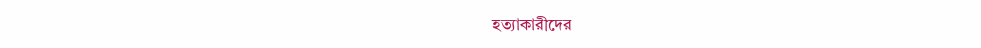হত্যাকারীদের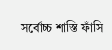সর্বোচ্চ শাস্তি ফাঁসি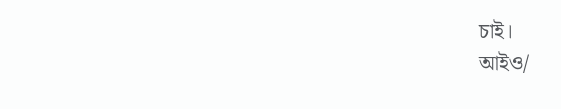চাই।
আইও/